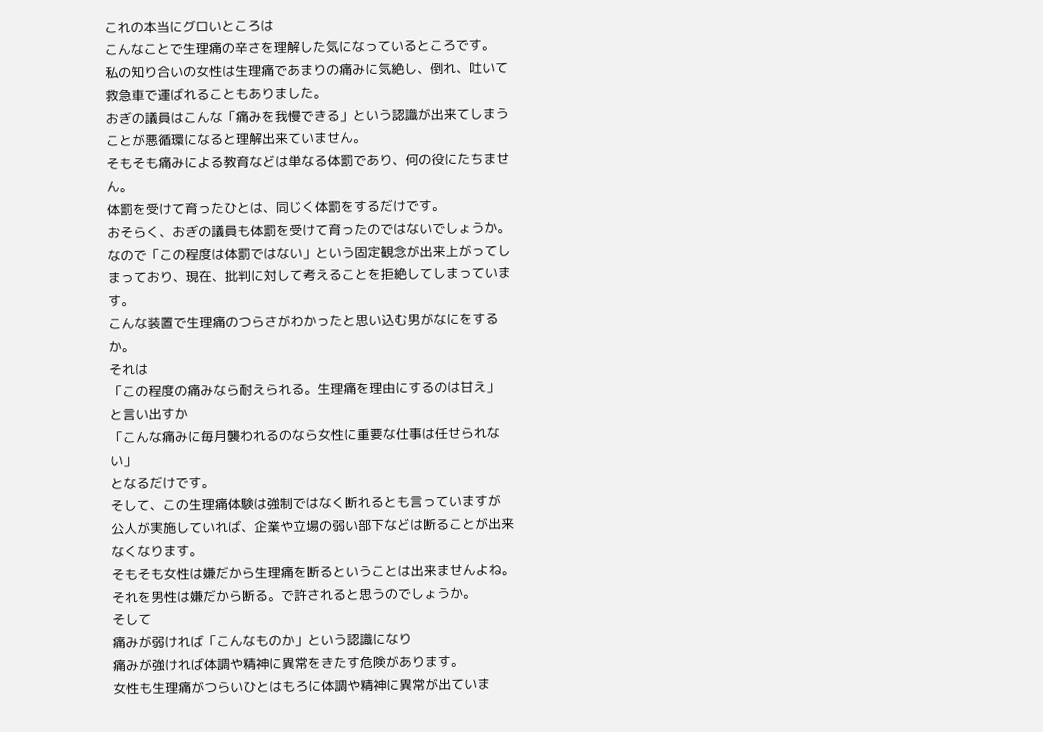これの本当にグロいところは
こんなことで生理痛の辛さを理解した気になっているところです。
私の知り合いの女性は生理痛であまりの痛みに気絶し、倒れ、吐いて救急車で運ばれることもありました。
おぎの議員はこんな「痛みを我慢できる」という認識が出来てしまうことが悪循環になると理解出来ていません。
そもそも痛みによる教育などは単なる体罰であり、何の役にたちません。
体罰を受けて育ったひとは、同じく体罰をするだけです。
おそらく、おぎの議員も体罰を受けて育ったのではないでしょうか。
なので「この程度は体罰ではない」という固定観念が出来上がってしまっており、現在、批判に対して考えることを拒絶してしまっています。
こんな装置で生理痛のつらさがわかったと思い込む男がなにをするか。
それは
「この程度の痛みなら耐えられる。生理痛を理由にするのは甘え」
と言い出すか
「こんな痛みに毎月襲われるのなら女性に重要な仕事は任せられない」
となるだけです。
そして、この生理痛体験は強制ではなく断れるとも言っていますが
公人が実施していれば、企業や立場の弱い部下などは断ることが出来なくなります。
そもそも女性は嫌だから生理痛を断るということは出来ませんよね。
それを男性は嫌だから断る。で許されると思うのでしょうか。
そして
痛みが弱ければ「こんなものか」という認識になり
痛みが強ければ体調や精神に異常をきたす危険があります。
女性も生理痛がつらいひとはもろに体調や精神に異常が出ていま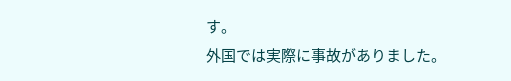す。
外国では実際に事故がありました。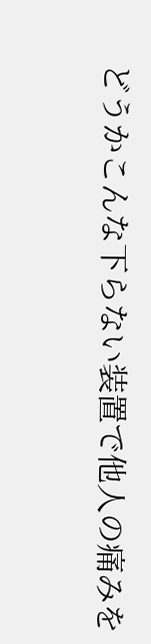どうかこんな下らない装置で他人の痛みを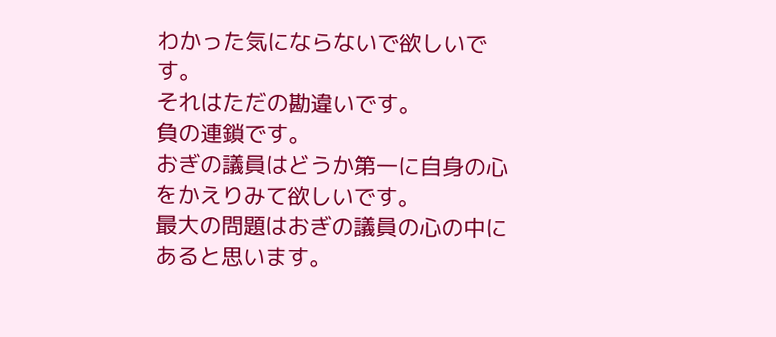わかった気にならないで欲しいです。
それはただの勘違いです。
負の連鎖です。
おぎの議員はどうか第一に自身の心をかえりみて欲しいです。
最大の問題はおぎの議員の心の中にあると思います。